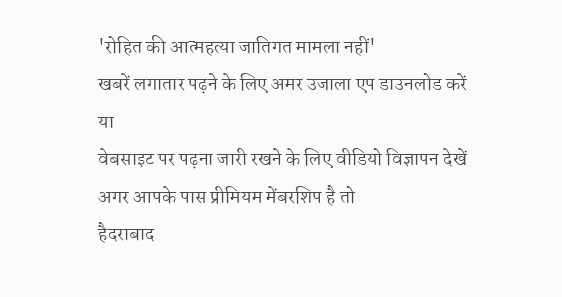'रोहित की आत्महत्या जातिगत मामला नहीं'
खबरें लगातार पढ़ने के लिए अमर उजाला एप डाउनलोड करें
या
वेबसाइट पर पढ़ना जारी रखने के लिए वीडियो विज्ञापन देखें
अगर आपके पास प्रीमियम मेंबरशिप है तो
हैदराबाद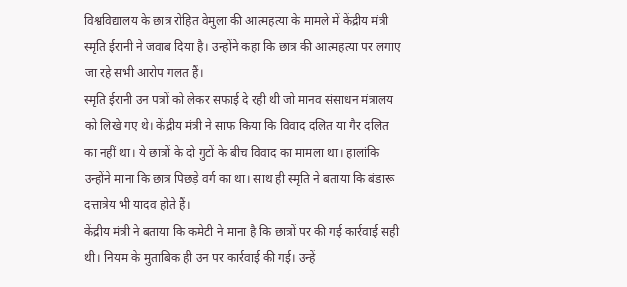विश्वविद्यालय के छात्र रोहित वेमुला की आत्महत्या के मामले में केंद्रीय मंत्री स्मृति ईरानी ने जवाब दिया है। उन्होंने कहा कि छात्र की आत्महत्या पर लगाए जा रहे सभी आरोप गलत हैं।
स्मृति ईरानी उन पत्रों को लेकर सफाई दे रही थी जो मानव संसाधन मंत्रालय को लिखे गए थे। केंद्रीय मंत्री ने साफ किया कि विवाद दलित या गैर दलित का नहीं था। ये छात्रों के दो गुटों के बीच विवाद का मामला था। हालांकि उन्होंने माना कि छात्र पिछड़े वर्ग का था। साथ ही स्मृति ने बताया कि बंडारू दत्तात्रेय भी यादव होते हैं।
केंद्रीय मंत्री ने बताया कि कमेटी ने माना है कि छात्रों पर की गई कार्रवाई सही थी। नियम के मुताबिक ही उन पर कार्रवाई की गई। उन्हें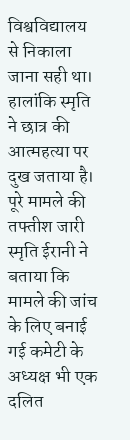विश्वविद्यालय से निकाला जाना सही था। हालांकि स्मृति ने छात्र की आत्महत्या पर दुख जताया है।
पूरे मामले की तफ्तीश जारी
स्मृति ईरानी ने बताया कि मामले की जांच के लिए बनाई गई कमेटी के अध्यक्ष भी एक दलित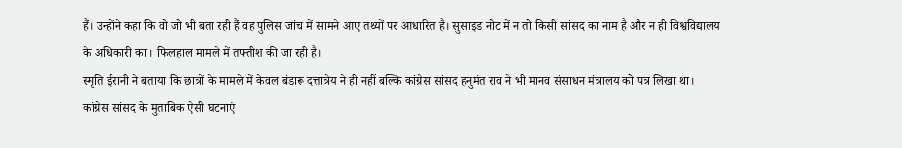हैं। उन्होंने कहा कि वो जो भी बता रही हैं वह पुलिस जांच में सामने आए तथ्यों पर आधारित है। सुसाइड नोट में न तो किसी सांसद का नाम है और न ही विश्वविद्यालय के अधिकारी का। फिलहाल मामले में तफ्तीश की जा रही है।
स्मृति ईरानी ने बताया कि छात्रों के मामले में केवल बंडारू दत्तात्रेय ने ही नहीं बल्कि कांग्रेस सांसद हनुमंत राव ने भी मानव संसाधन मंत्रालय को पत्र लिखा था। कांग्रेस सांसद के मुताबिक ऐसी घटनाएं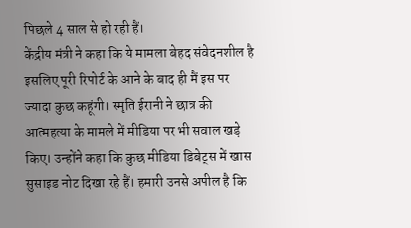पिछले 4 साल से हो रही हैं।
केंद्रीय मंत्री ने कहा कि ये मामला बेहद संवेदनशील है इसलिए पूरी रिपोर्ट के आने के बाद ही मैं इस पर ज्यादा कुछ कहूंगी। स्मृति ईरानी ने छात्र की आत्महत्या के मामले में मीडिया पर भी सवाल खड़े किए। उन्होंने कहा कि कुछ मीडिया डिबेट्स में खास सुसाइड नोट दिखा रहे हैं। हमारी उनसे अपील है कि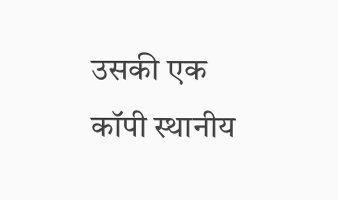उसकी एक कॉपी स्थानीय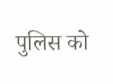पुलिस को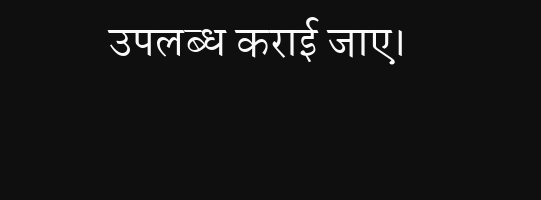उपलब्ध कराई जाए।